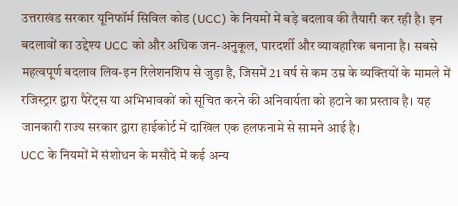उत्तराखंड सरकार यूनिफॉर्म सिविल कोड (UCC) के नियमों में बड़े बदलाव की तैयारी कर रही है। इन बदलावों का उद्देश्य UCC को और अधिक जन-अनुकूल, पारदर्शी और व्यावहारिक बनाना है। सबसे महत्वपूर्ण बदलाव लिव-इन रिलेशनशिप से जुड़ा है, जिसमें 21 वर्ष से कम उम्र के व्यक्तियों के मामले में रजिस्ट्रार द्वारा पैरेंट्स या अभिभावकों को सूचित करने की अनिवार्यता को हटाने का प्रस्ताव है। यह जानकारी राज्य सरकार द्वारा हाईकोर्ट में दाखिल एक हलफनामे से सामने आई है।
UCC के नियमों में संशोधन के मसौदे में कई अन्य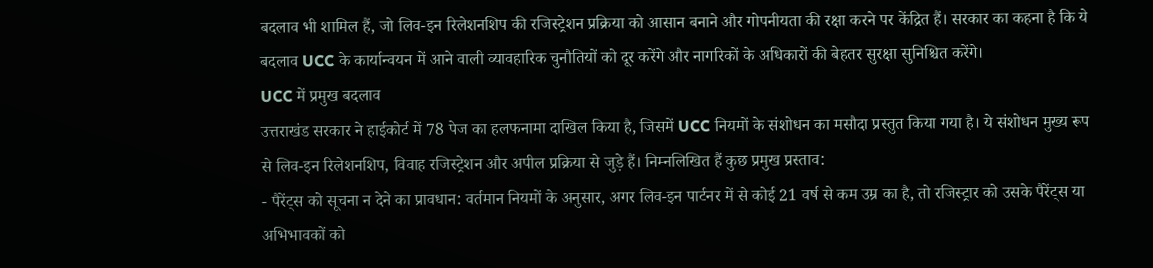बदलाव भी शामिल हैं, जो लिव-इन रिलेशनशिप की रजिस्ट्रेशन प्रक्रिया को आसान बनाने और गोपनीयता की रक्षा करने पर केंद्रित हैं। सरकार का कहना है कि ये बदलाव UCC के कार्यान्वयन में आने वाली व्यावहारिक चुनौतियों को दूर करेंगे और नागरिकों के अधिकारों की बेहतर सुरक्षा सुनिश्चित करेंगे।
UCC में प्रमुख बदलाव
उत्तराखंड सरकार ने हाईकोर्ट में 78 पेज का हलफनामा दाखिल किया है, जिसमें UCC नियमों के संशोधन का मसौदा प्रस्तुत किया गया है। ये संशोधन मुख्य रूप से लिव-इन रिलेशनशिप, विवाह रजिस्ट्रेशन और अपील प्रक्रिया से जुड़े हैं। निम्नलिखित हैं कुछ प्रमुख प्रस्ताव:
- पैरेंट्स को सूचना न देने का प्रावधान: वर्तमान नियमों के अनुसार, अगर लिव-इन पार्टनर में से कोई 21 वर्ष से कम उम्र का है, तो रजिस्ट्रार को उसके पैरेंट्स या अभिभावकों को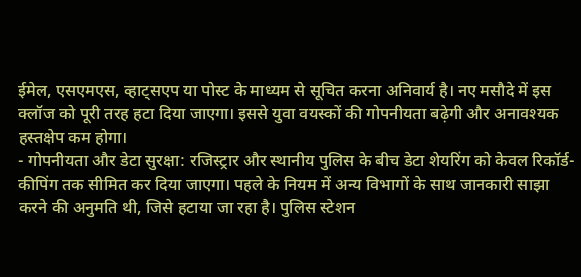ईमेल, एसएमएस, व्हाट्सएप या पोस्ट के माध्यम से सूचित करना अनिवार्य है। नए मसौदे में इस क्लॉज को पूरी तरह हटा दिया जाएगा। इससे युवा वयस्कों की गोपनीयता बढ़ेगी और अनावश्यक हस्तक्षेप कम होगा।
- गोपनीयता और डेटा सुरक्षा: रजिस्ट्रार और स्थानीय पुलिस के बीच डेटा शेयरिंग को केवल रिकॉर्ड-कीपिंग तक सीमित कर दिया जाएगा। पहले के नियम में अन्य विभागों के साथ जानकारी साझा करने की अनुमति थी, जिसे हटाया जा रहा है। पुलिस स्टेशन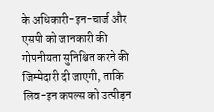के अधिकारी-इन-चार्ज और एसपी को जानकारी की गोपनीयता सुनिश्चित करने की जिम्मेदारी दी जाएगी, ताकि लिव-इन कपल्स को उत्पीड़न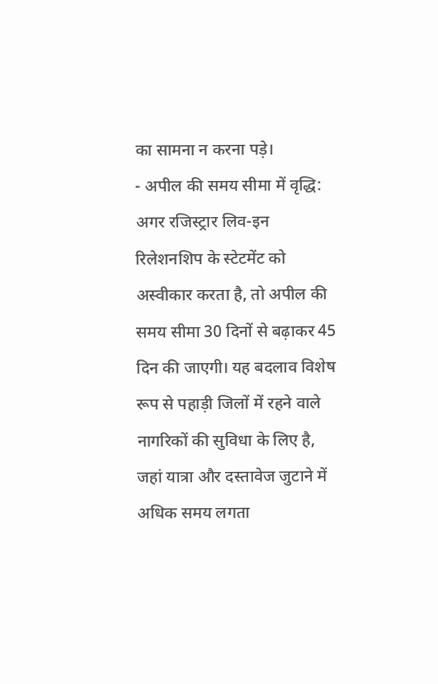का सामना न करना पड़े।
- अपील की समय सीमा में वृद्धि: अगर रजिस्ट्रार लिव-इन रिलेशनशिप के स्टेटमेंट को अस्वीकार करता है, तो अपील की समय सीमा 30 दिनों से बढ़ाकर 45 दिन की जाएगी। यह बदलाव विशेष रूप से पहाड़ी जिलों में रहने वाले नागरिकों की सुविधा के लिए है, जहां यात्रा और दस्तावेज जुटाने में अधिक समय लगता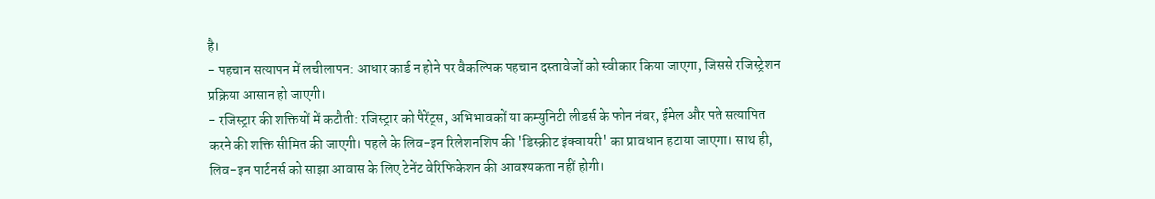है।
- पहचान सत्यापन में लचीलापन: आधार कार्ड न होने पर वैकल्पिक पहचान दस्तावेजों को स्वीकार किया जाएगा, जिससे रजिस्ट्रेशन प्रक्रिया आसान हो जाएगी।
- रजिस्ट्रार की शक्तियों में कटौती: रजिस्ट्रार को पैरेंट्स, अभिभावकों या कम्युनिटी लीडर्स के फोन नंबर, ईमेल और पते सत्यापित करने की शक्ति सीमित की जाएगी। पहले के लिव-इन रिलेशनशिप की 'डिस्क्रीट इंक्वायरी' का प्रावधान हटाया जाएगा। साथ ही, लिव-इन पार्टनर्स को साझा आवास के लिए टेनेंट वेरिफिकेशन की आवश्यकता नहीं होगी।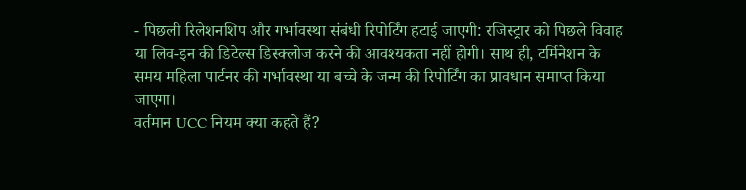- पिछली रिलेशनशिप और गर्भावस्था संबंधी रिपोर्टिंग हटाई जाएगी: रजिस्ट्रार को पिछले विवाह या लिव-इन की डिटेल्स डिस्क्लोज करने की आवश्यकता नहीं होगी। साथ ही, टर्मिनेशन के समय महिला पार्टनर की गर्भावस्था या बच्चे के जन्म की रिपोर्टिंग का प्रावधान समाप्त किया जाएगा।
वर्तमान UCC नियम क्या कहते हैं?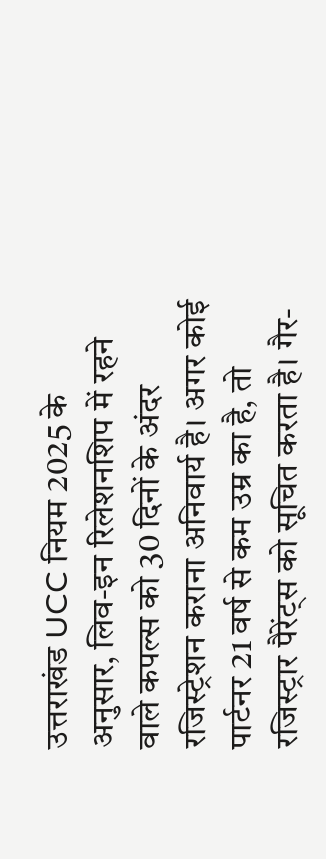उत्तराखंड UCC नियम 2025 के अनुसार, लिव-इन रिलेशनशिप में रहने वाले कपल्स को 30 दिनों के अंदर रजिस्ट्रेशन कराना अनिवार्य है। अगर कोई पार्टनर 21 वर्ष से कम उम्र का है, तो रजिस्ट्रार पैरेंट्स को सूचित करता है। गैर-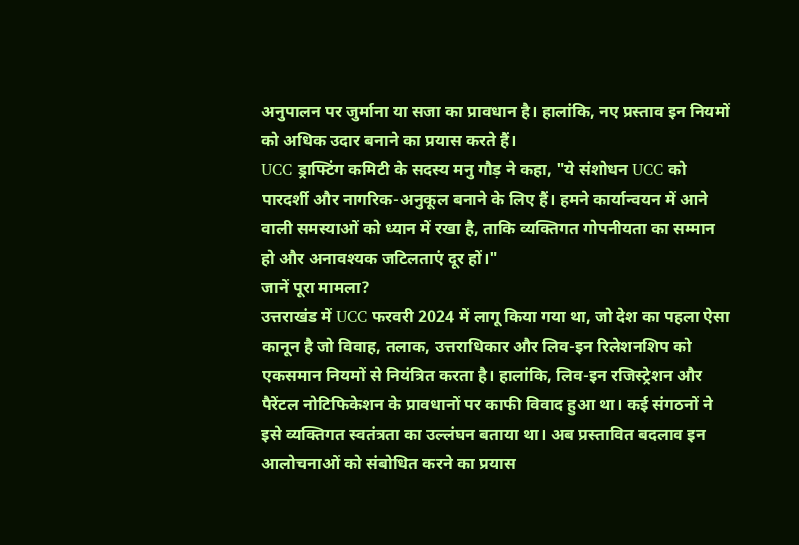अनुपालन पर जुर्माना या सजा का प्रावधान है। हालांकि, नए प्रस्ताव इन नियमों को अधिक उदार बनाने का प्रयास करते हैं।
UCC ड्राफ्टिंग कमिटी के सदस्य मनु गौड़ ने कहा, "ये संशोधन UCC को पारदर्शी और नागरिक-अनुकूल बनाने के लिए हैं। हमने कार्यान्वयन में आने वाली समस्याओं को ध्यान में रखा है, ताकि व्यक्तिगत गोपनीयता का सम्मान हो और अनावश्यक जटिलताएं दूर हों।"
जानें पूरा मामला?
उत्तराखंड में UCC फरवरी 2024 में लागू किया गया था, जो देश का पहला ऐसा कानून है जो विवाह, तलाक, उत्तराधिकार और लिव-इन रिलेशनशिप को एकसमान नियमों से नियंत्रित करता है। हालांकि, लिव-इन रजिस्ट्रेशन और पैरेंटल नोटिफिकेशन के प्रावधानों पर काफी विवाद हुआ था। कई संगठनों ने इसे व्यक्तिगत स्वतंत्रता का उल्लंघन बताया था। अब प्रस्तावित बदलाव इन आलोचनाओं को संबोधित करने का प्रयास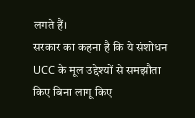लगते हैं।
सरकार का कहना है कि ये संशोधन UCC के मूल उद्देश्यों से समझौता किए बिना लागू किए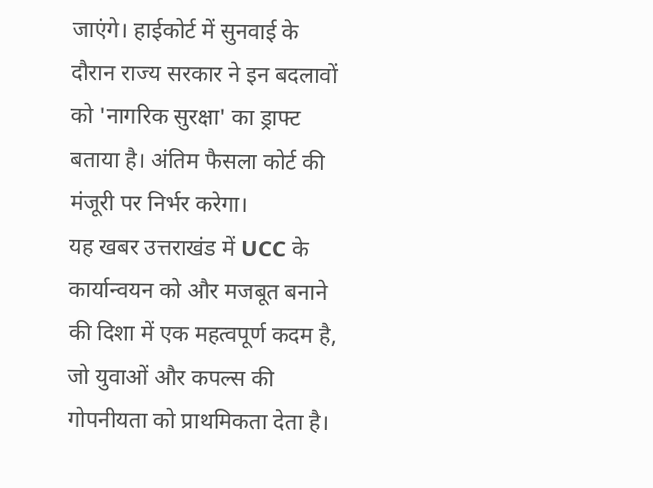जाएंगे। हाईकोर्ट में सुनवाई के दौरान राज्य सरकार ने इन बदलावों को 'नागरिक सुरक्षा' का ड्राफ्ट बताया है। अंतिम फैसला कोर्ट की मंजूरी पर निर्भर करेगा।
यह खबर उत्तराखंड में UCC के कार्यान्वयन को और मजबूत बनाने की दिशा में एक महत्वपूर्ण कदम है, जो युवाओं और कपल्स की गोपनीयता को प्राथमिकता देता है।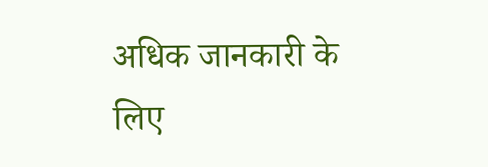अधिक जानकारी के लिए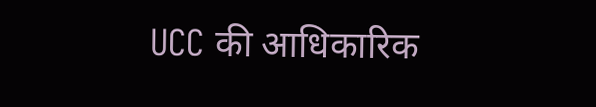UCC की आधिकारिक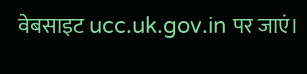वेबसाइट ucc.uk.gov.in पर जाएं।